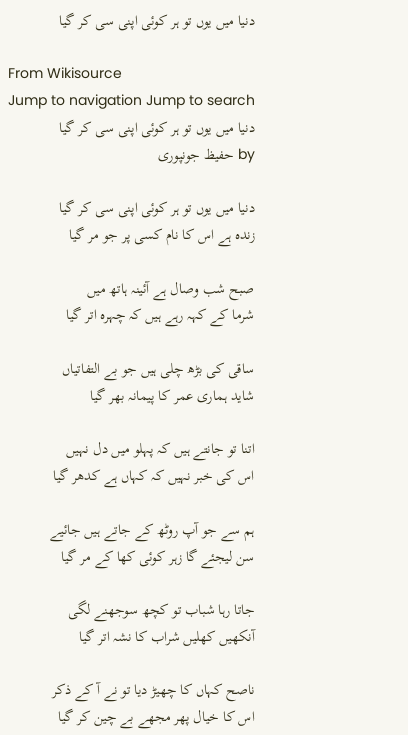دنیا میں یوں تو ہر کوئی اپنی سی کر گیا

From Wikisource
Jump to navigation Jump to search
دنیا میں یوں تو ہر کوئی اپنی سی کر گیا
by حفیظ جونپوری

دنیا میں یوں تو ہر کوئی اپنی سی کر گیا
زندہ ہے اس کا نام کسی پر جو مر گیا

صبح شب وصال ہے آئینہ ہاتھ میں
شرما کے کہہ رہے ہیں کہ چہرہ اتر گیا

ساقی کی بڑھ چلی ہیں جو بے التفاتیاں
شاید ہماری عمر کا پیمانہ بھر گیا

اتنا تو جانتے ہیں کہ پہلو میں دل نہیں
اس کی خبر نہیں کہ کہاں ہے کدھر گیا

ہم سے جو آپ روٹھ کے جاتے ہیں جائیے
سن لیجئے گا زہر کوئی کھا کے مر گیا

جاتا رہا شباب تو کچھ سوجھنے لگی
آنکھیں کھلیں شراب کا نشہ اتر گیا

ناصح کہاں کا چھیڑ دیا تو نے آ کے ذکر
اس کا خیال پھر مجھے بے چین کر گیا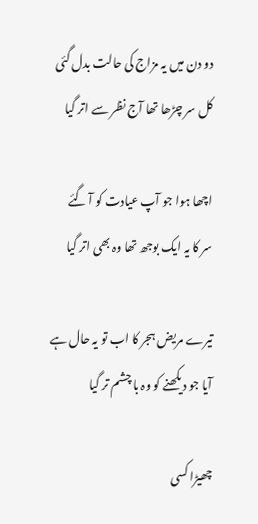دو دن میں یہ مزاج کی حالت بدل گئی
کل سر چڑھا تھا آج نظر سے اتر گیا

اچھا ہوا جو آپ عیادت کو آ گئے
سر کا یہ ایک بوجھ تھا وہ بھی اتر گیا

تیرے مریض ہجر کا اب تو یہ حال ہے
آیا جو دیکھنے کو وہ با چشم تر گیا

چھیڑا کسی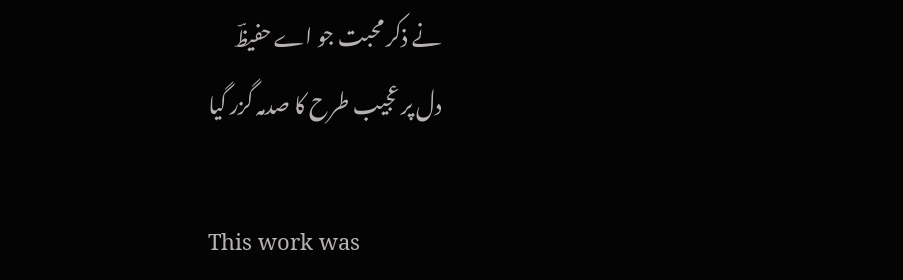نے ذکر محبت جو اے حفیظؔ
دل پر عجیب طرح کا صدمہ گزر گیا

This work was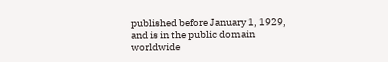published before January 1, 1929, and is in the public domain worldwide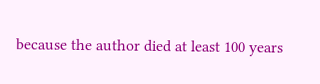because the author died at least 100 years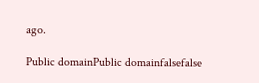ago.

Public domainPublic domainfalsefalse